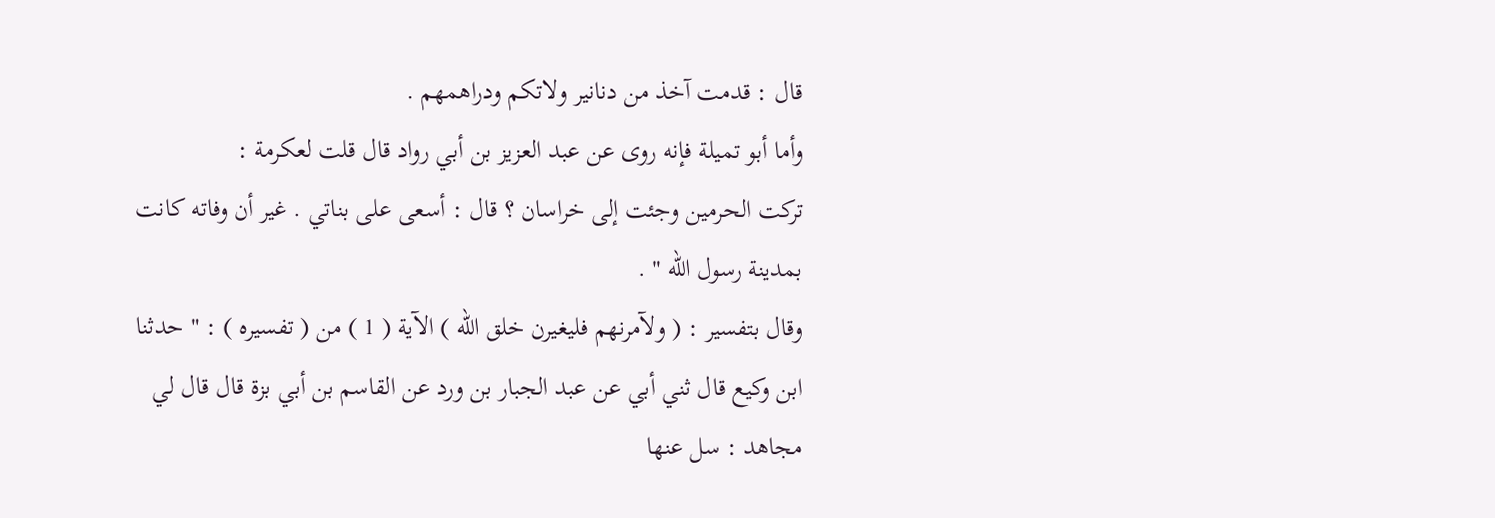قال : قدمت آخذ من دنانير ولاتكم ودراهمهم .
وأما أبو تميلة فإنه روى عن عبد العزيز بن أبي رواد قال قلت لعكرمة :
تركت الحرمين وجئت إلى خراسان ؟ قال : أسعى على بناتي . غير أن وفاته كانت
بمدينة رسول الله " .
وقال بتفسير : ( ولآمرنهم فليغيرن خلق الله ) الآية ( 1 ) من ( تفسيره ) : " حدثنا
ابن وكيع قال ثني أبي عن عبد الجبار بن ورد عن القاسم بن أبي بزة قال قال لي
مجاهد : سل عنها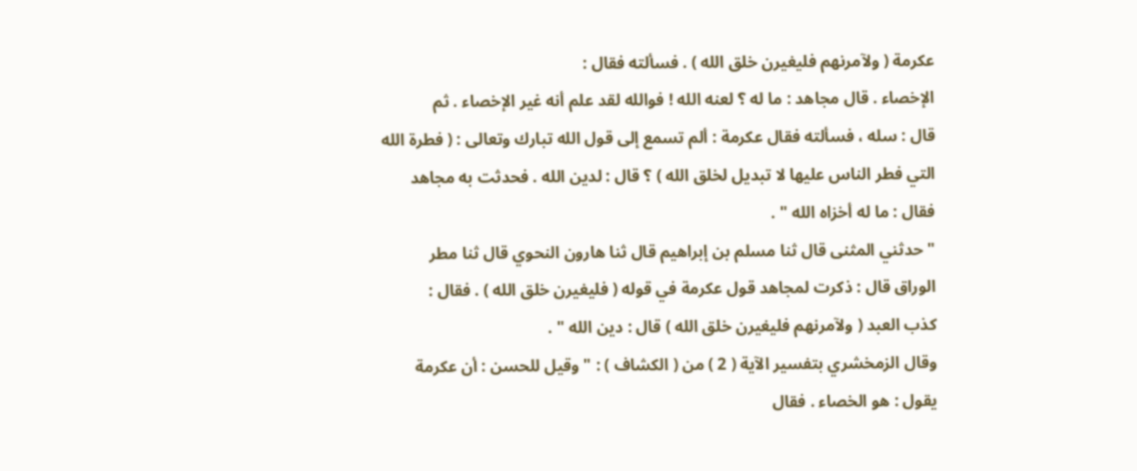عكرمة ( ولآمرنهم فليغيرن خلق الله ) . فسألته فقال :
الإخصاء . قال مجاهد : ما له ؟ لعنه الله ! فوالله لقد علم أنه غير الإخصاء . ثم
قال : سله ، فسألته فقال عكرمة : ألم تسمع إلى قول الله تبارك وتعالى : ( فطرة الله
التي فطر الناس عليها لا تبديل لخلق الله ) ؟ قال : لدين الله . فحدثت به مجاهد
فقال : ما له أخزاه الله " .
" حدثني المثنى قال ثنا مسلم بن إبراهيم قال ثنا هارون النحوي قال ثنا مطر
الوراق قال : ذكرت لمجاهد قول عكرمة في قوله ( فليغيرن خلق الله ) . فقال :
كذب العبد ( ولآمرنهم فليغيرن خلق الله ) قال : دين الله " .
وقال الزمخشري بتفسير الآية ( 2 ) من ( الكشاف ) : " وقيل للحسن : أن عكرمة
يقول : هو الخصاء . فقال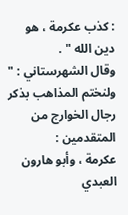: كذب عكرمة ، هو دين الله " .
وقال الشهرستاني : " ولنختم المذاهب بذكر رجال الخوارج من المتقدمين :
عكرمة ، وأبو هارون العبدي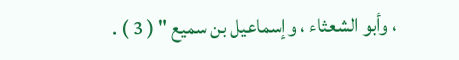، وأبو الشعثاء ، وإسماعيل بن سميع " ( 3 ) .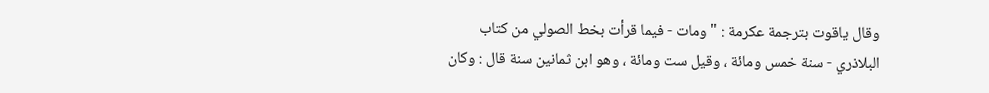وقال ياقوت بترجمة عكرمة : " ومات - فيما قرأت بخط الصولي من كتاب
البلاذري - سنة خمس ومائة ، وقيل ست ومائة ، وهو ابن ثمانين سنة قال : وكان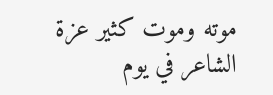موته وموت كثير عزة الشاعر في يوم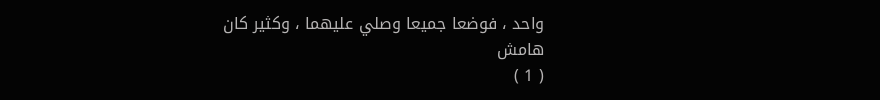واحد ، فوضعا جميعا وصلي عليهما ، وكثير كان
هامش
( 1 )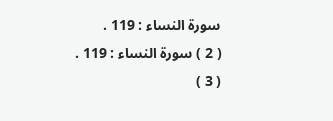سورة النساء : 119 .
( 2 ) سورة النساء : 119 .
( 3 )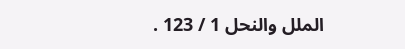الملل والنحل 1 / 123 .